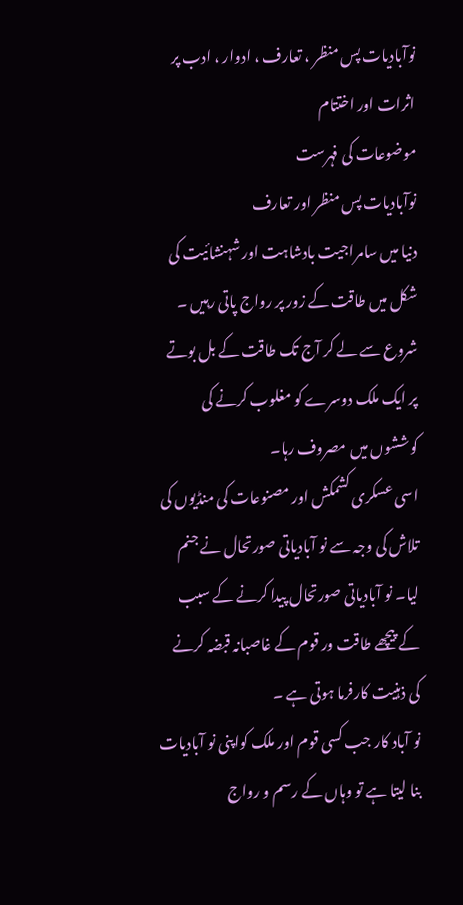نوآبادیات پس منظر ، تعارف ، ادوار ، ادب پر اثرات اور اختتام
موضوعات کی فہرست
نوآبادیات پس منظر اور تعارف
دنیا میں سامراجیت بادشاہت اور شہنشائیت کی شکل میں طاقت کے زور پر رواج پاتی رہیں ۔ شروع سے لے کر آج تک طاقت کے بل بوتے پر ایک ملک دوسرے کو مغلوب کرنے کی کوششوں میں مصروف رہا۔
اسی عسکری کشمکش اور مصنوعات کی منڈیوں کی تلاش کی وجہ سے نو آبادیاتی صورتحال نے جنم لیا۔ نو آبادیاتی صورتحال پیدا کرنے کے سبب کے پیچھے طاقت ور قوم کے غاصبانہ قبضہ کرنے کی ذہنیت کارفرما ہوتی ہے ۔
نو آباد کار جب کسی قوم اور ملک کواپنی نو آبادیات بنا لیتا ہے تو وہاں کے رسم و رواج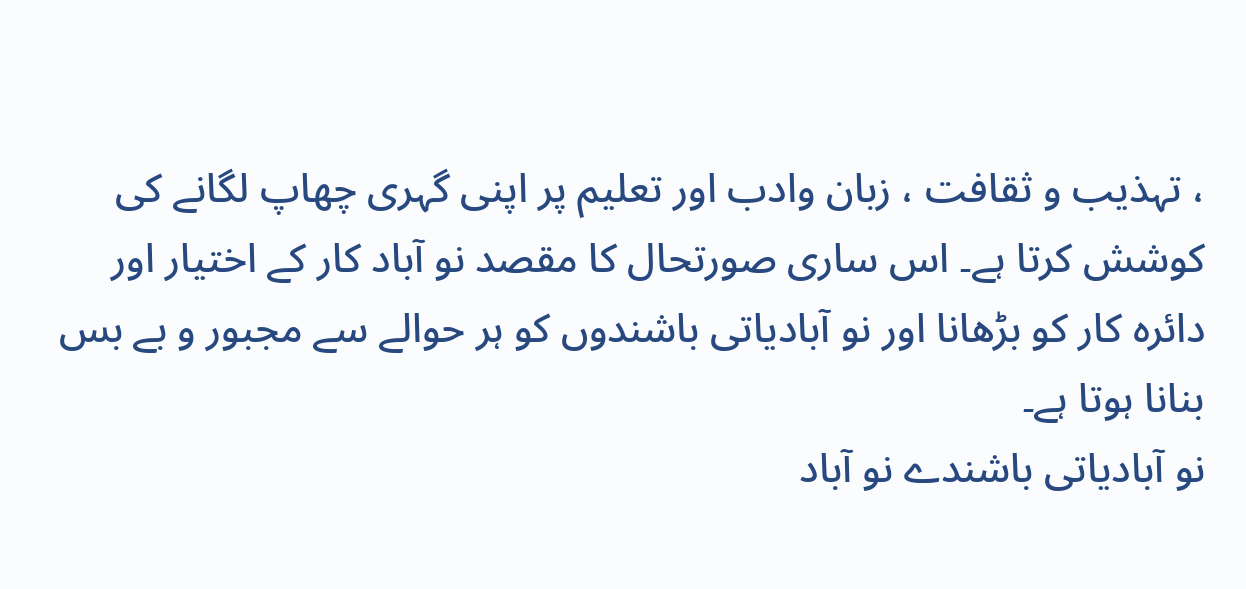، تہذیب و ثقافت ، زبان وادب اور تعلیم پر اپنی گہری چھاپ لگانے کی کوشش کرتا ہے۔ اس ساری صورتحال کا مقصد نو آباد کار کے اختیار اور دائرہ کار کو بڑھانا اور نو آبادیاتی باشندوں کو ہر حوالے سے مجبور و بے بس بنانا ہوتا ہے۔
نو آبادیاتی باشندے نو آباد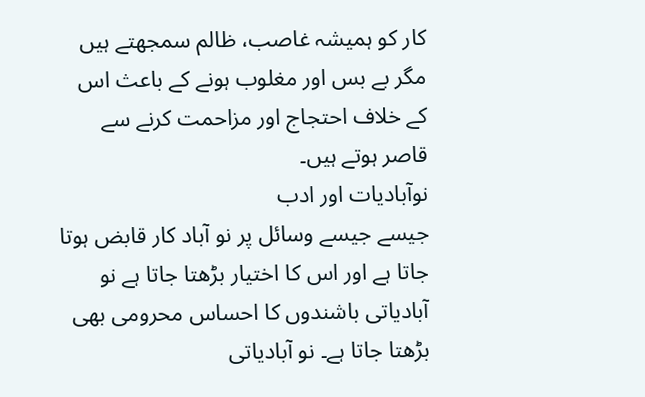کار کو ہمیشہ غاصب، ظالم سمجھتے ہیں مگر بے بس اور مغلوب ہونے کے باعث اس کے خلاف احتجاج اور مزاحمت کرنے سے قاصر ہوتے ہیں۔
نوآبادیات اور ادب
جیسے جیسے وسائل پر نو آباد کار قابض ہوتا جاتا ہے اور اس کا اختیار بڑھتا جاتا ہے نو آبادیاتی باشندوں کا احساس محرومی بھی بڑھتا جاتا ہے۔ نو آبادیاتی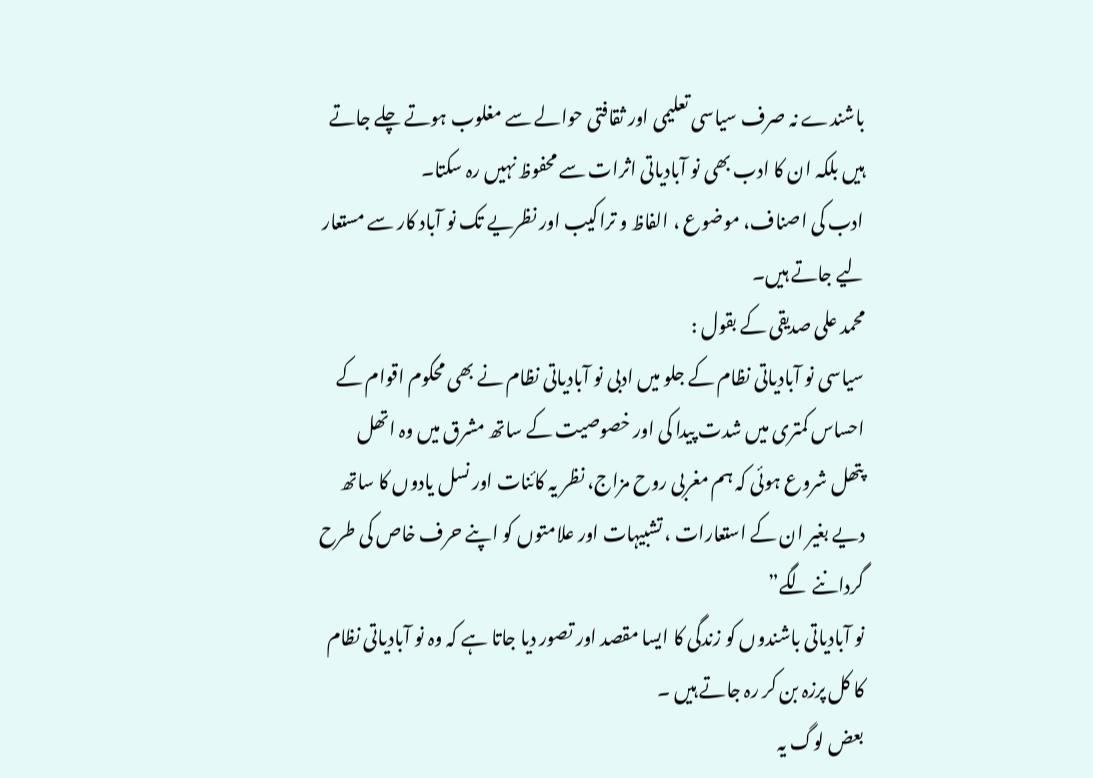باشندے نہ صرف سیاسی تعلیمی اور ثقافتی حوالے سے مغلوب ہوتے چلے جاتے ہیں بلکہ ان کا ادب بھی نو آبادیاتی اثرات سے محفوظ نہیں رہ سکتا۔
ادب کی اصناف، موضوع ، الفاظ و تراکیب اور نظریے تک نو آباد کار سے مستعار لیے جاتے ہیں۔
محمد علی صدیقی کے بقول :
سیاسی نو آبادیاتی نظام کے جلو میں ادبی نو آبادیاتی نظام نے بھی محکوم اقوام کے احساس کمتری میں شدت پیدا کی اور خصوصیت کے ساتھ مشرق میں وہ اتھل پتھل شروع ہوئی کہ ہم مغربی روح مزاج، نظر یہ کائنات اور نسل یادوں کا ساتھ دیے بغیر ان کے استعارات ، تشبیہات اور علامتوں کو اپنے حرف خاص کی طرح گرداننے لگے”
نو آبادیاتی باشندوں کو زندگی کا ایسا مقصد اور تصور دیا جاتا ہے کہ وہ نو آبادیاتی نظام کا کل پرزہ بن کر رہ جاتے ہیں ۔
بعض لوگ یہ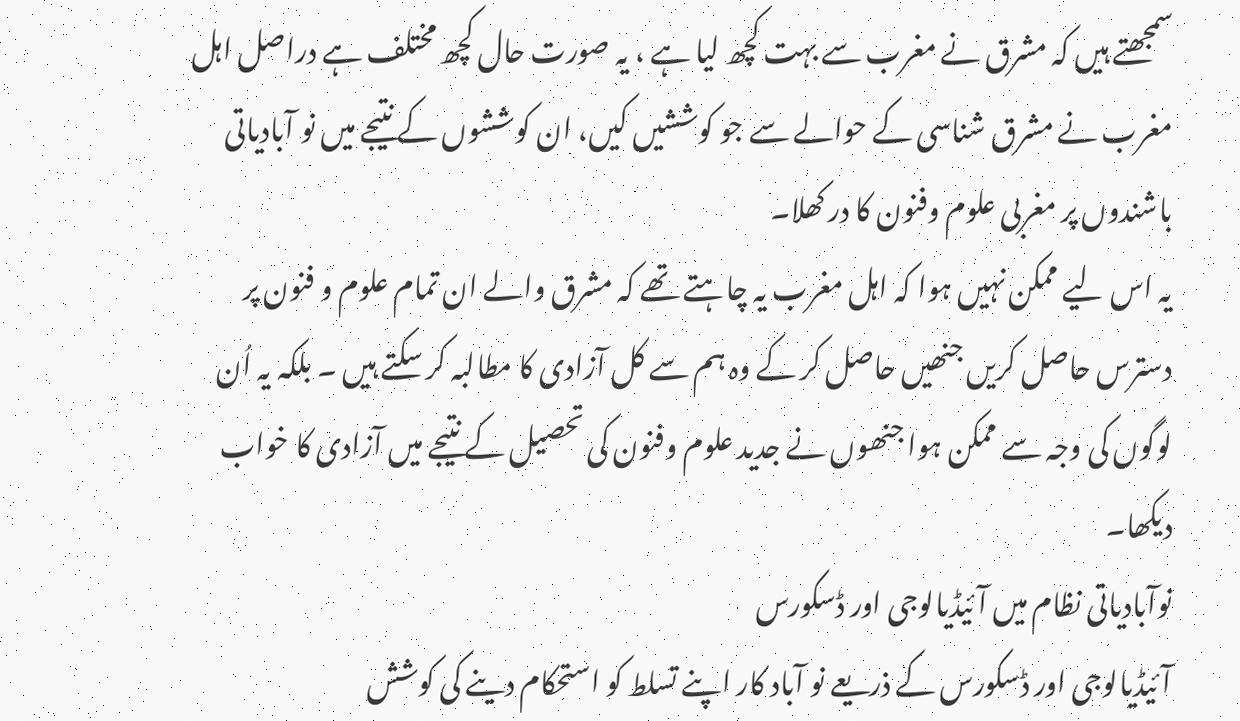سمجھتے ہیں کہ مشرق نے مغرب سے بہت کچھ لیا ہے ، یہ صورت حال کچھ مختلف ہے دراصل اہل مغرب نے مشرق شناسی کے حوالے سے جو کوششیں کیں، ان کوششوں کے نتیجے میں نو آبادیاتی باشندوں پر مغربی علوم وفنون کا در کھلا۔
یہ اس لیے ممکن نہیں ہوا کہ اہل مغرب یہ چاہتے تھے کہ مشرق والے ان تمام علوم و فنون پر دسترس حاصل کریں جنھیں حاصل کر کے وہ ہم سے کل آزادی کا مطالبہ کر سکتے ہیں ۔ بلکہ یہ اُن لوگوں کی وجہ سے ممکن ہوا جنھوں نے جدید علوم وفنون کی تحصیل کے نتیجے میں آزادی کا خواب دیکھا۔
نوآبادیاتی نظام میں آئیڈیالوجی اور ڈسکورس
آئیڈیالوجی اور ڈسکورس کے ذریعے نو آباد کار اپنے تسلط کو استحکام دینے کی کوشش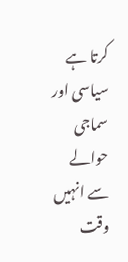کرتا ہے سیاسی اور سماجی حوالے سے انہیں وقت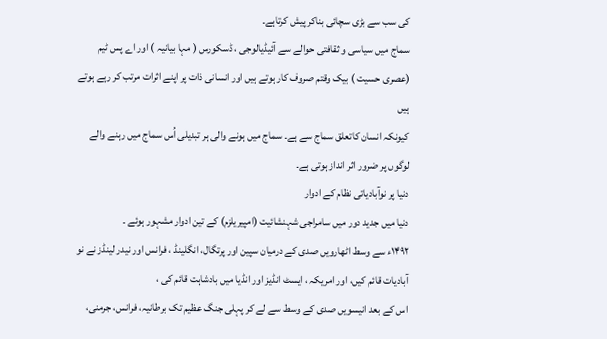کی سب سے بڑی سچائی بناکر پیش کرتاہے۔
سماج میں سیاسی و ثقافتی حوالے سے آئیڈیالوجی ، ڈسکورس ( مہا بیانیہ ) اور اے پس ٹیم (عصری حسیت ) بیک وقتم صروف کار ہوتے ہیں اور انسانی ذات پر اپنے اثرات مرتب کر رہے ہوتے ہیں
کیونکہ انسان کاتعلق سماج سے ہے۔ سماج میں ہونے والی ہر تبدیلی اُس سماج میں رہنے والے لوگوں پر ضرور اثر انداز ہوتی ہے۔
دنیا پر نوآبادیاتی نظام کے ادوار
دنیا میں جدید دور میں سامراجی شہنشائیت (امپیریلزم) کے تین ادوار مشہور ہوئے ۔
۱۴۹۲ء سے وسط اٹھارویں صدی کے درمیان سپین اور پرتگال، انگلینڈ ، فرانس اور نیدر لینڈز نے نو آبادیات قائم کیں، اور امریکہ ، ایسٹ انڈیز اور انڈیا میں بادشاہت قائم کی ،
اس کے بعد انیسویں صدی کے وسط سے لے کر پہلی جنگ عظیم تک برطانیہ، فرانس، جرمنی،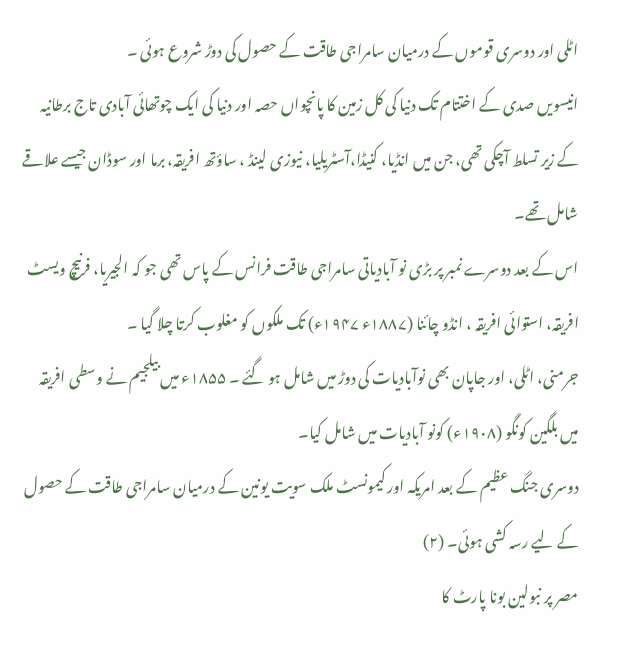اٹلی اور دوسری قوموں کے درمیان سامراجی طاقت کے حصول کی دوڑ شروع ہوئی ۔
انیسویں صدی کے اختتام تک دنیا کی کل زمین کا پانچواں حصہ اور دنیا کی ایک چوتھائی آبادی تاج برطانیہ کے زیر تسلط آچکی تھی، جن میں انڈیا، کنیڈا،آسٹریلیا، نیوزی لینڈ ، ساؤتھ افریقہ، برما اور سوڈان جیسے علاقے شامل تھے۔
اس کے بعد دوسرے نمبر پر بڑی نو آبادیاتی سامراجی طاقت فرانس کے پاس تھی جو کہ الجیریا، فرنیچ ویسٹ افریقہ، استوائی افریقہ ، انڈو چائنا (۱۸۸۷ء ۱۹۴۷ء) تک ملکوں کو مغلوب کرتا چلا گیا ۔
جرمنی، اٹلی، اور جاپان بھی نوآبادیات کی دوڑ میں شامل ہو گئے ۔ ۱۸۵۵ء میں بیلجیم نے وسطی افریقہ میں بلگین کونگو (۱۹۰۸ء) کونو آبادیات میں شامل کیا۔
دوسری جنگ عظیم کے بعد امریکہ اور کیمونسٹ ملک سویت یونین کے درمیان سامراجی طاقت کے حصول کے لیے رسہ کشی ہوئی۔ (۲)
مصر پر نبولین بونا پارٹ کا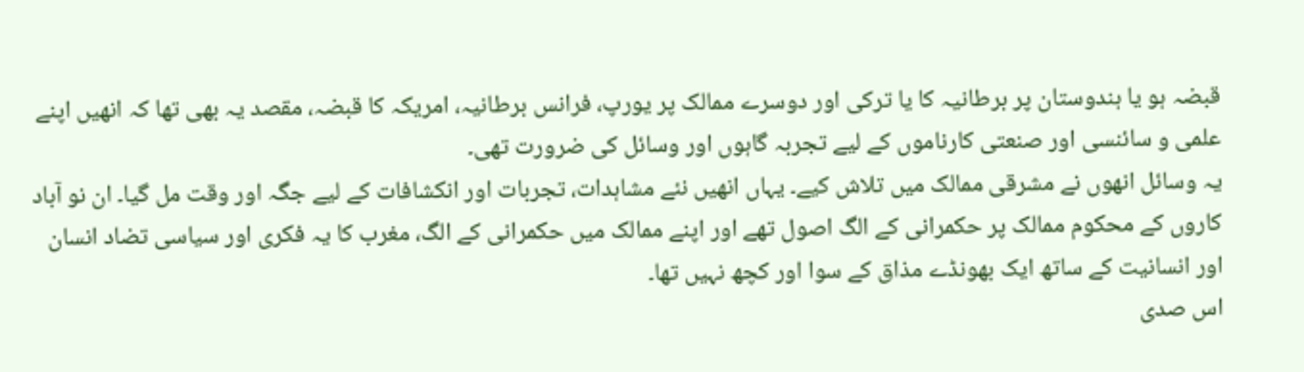قبضہ ہو یا ہندوستان پر برطانیہ کا یا ترکی اور دوسرے ممالک پر یورپ، فرانس برطانیہ، امریکہ کا قبضہ، مقصد یہ بھی تھا کہ انھیں اپنے علمی و سائنسی اور صنعتی کارناموں کے لیے تجربہ گاہوں اور وسائل کی ضرورت تھی۔
یہ وسائل انھوں نے مشرقی ممالک میں تلاش کیے۔ یہاں انھیں نئے مشاہدات، تجربات اور انکشافات کے لیے جگہ اور وقت مل گیا۔ ان نو آباد کاروں کے محکوم ممالک پر حکمرانی کے الگ اصول تھے اور اپنے ممالک میں حکمرانی کے الگ، مغرب کا یہ فکری اور سیاسی تضاد انسان اور انسانیت کے ساتھ ایک بھونڈے مذاق کے سوا اور کچھ نہیں تھا۔
اس صدی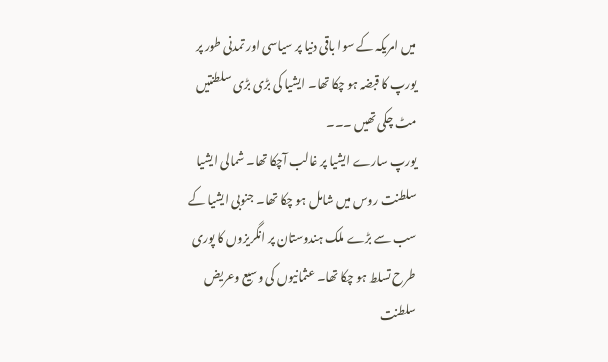میں امریکہ کے سوا باقی دنیا پر سیاسی اور تمدنی طور پر یورپ کا قبضہ ہو چکا تھا۔ ایشیا کی بڑی بڑی سلطنتیں مٹ چکی تھیں ۔۔۔
یورپ سارے ایشیا پر غالب آچکا تھا۔ شمالی ایشیا سلطنت روس میں شامل ہو چکا تھا۔ جنوبی ایشیا کے سب سے بڑے ملک ہندوستان پر انگریزوں کا پوری طرح تسلط ہو چکا تھا۔ عثمانیوں کی وسیع وعریض سلطنت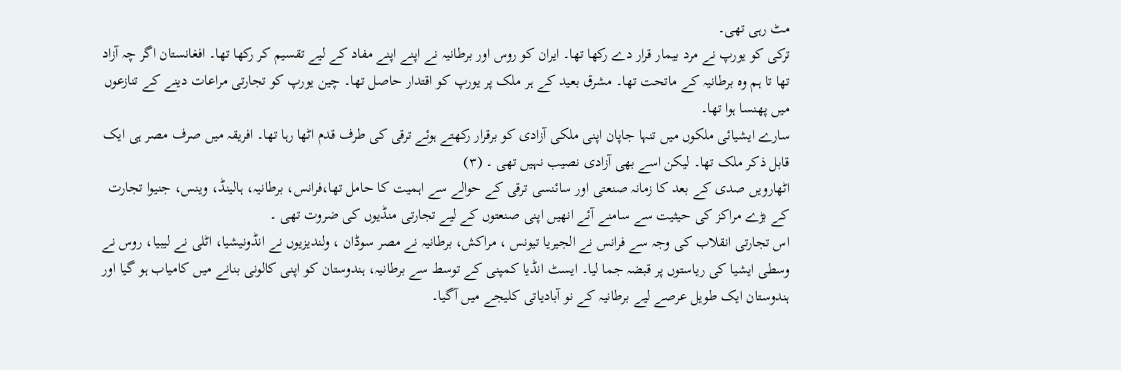مٹ رہی تھی۔
ترکی کو یورپ نے مرد بیمار قرار دے رکھا تھا۔ ایران کو روس اور برطانیہ نے اپنے اپنے مفاد کے لیے تقسیم کر رکھا تھا۔ افغانستان اگر چہ آزاد تھا تا ہم وہ برطانیہ کے ماتحت تھا۔ مشرق بعید کے ہر ملک پر یورپ کو اقتدار حاصل تھا۔ چین یورپ کو تجارتی مراعات دینے کے تنازعوں میں پھنسا ہوا تھا۔
سارے ایشیائی ملکوں میں تنہا جاپان اپنی ملکی آزادی کو برقرار رکھتے ہوئے ترقی کی طرف قدم اٹھا رہا تھا۔ افریقہ میں صرف مصر ہی ایک قابل ذکر ملک تھا۔ لیکن اسے بھی آزادی نصیب نہیں تھی ۔ (۳)
اٹھارویں صدی کے بعد کا زمانہ صنعتی اور سائنسی ترقی کے حوالے سے اہمیت کا حامل تھا،فرانس، برطانیہ، ہالینڈ، وینس، جنیوا تجارت کے بڑے مراکز کی حیثیت سے سامنے آئے انھیں اپنی صنعتوں کے لیے تجارتی منڈیوں کی ضروت تھی ۔
اس تجارتی انقلاب کی وجہ سے فرانس نے الجیریا تیونس ، مراکش، برطانیہ نے مصر سوڈان ، ولندیزیوں نے انڈونیشیا، اٹلی نے لیبیا، روس نے وسطی ایشیا کی ریاستوں پر قبضہ جما لیا۔ ایسٹ انڈیا کمپنی کے توسط سے برطانیہ، ہندوستان کو اپنی کالونی بنانے میں کامیاب ہو گیا اور ہندوستان ایک طویل عرصے لیے برطانیہ کے نو آبادیاتی کلیجے میں آگیا۔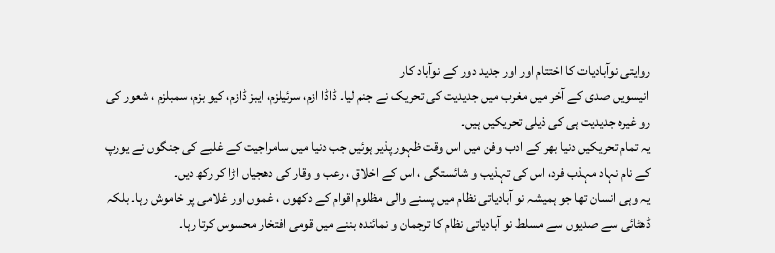روایتی نوآبادیات کا اختتام اور اور جدید دور کے نوآباد کار
انیسویں صدی کے آخر میں مغرب میں جدیدیت کی تحریک نے جنم لیا۔ ڈاڈا ازم، سرئیلزم، ایبز ڈازم، کیو بزم، سمبلزم ، شعور کی رو غیرہ جدیدیت ہی کی ذیلی تحریکیں ہیں۔
یہ تمام تحریکیں دنیا بھر کے ادب وفن میں اس وقت ظہور پذیر ہوئیں جب دنیا میں سامراجیت کے غلبے کی جنگوں نے یورپ کے نام نہاد مہذب فرد، اس کی تہذیب و شائستگی ، اس کے اخلاق ، رعب و وقار کی دھجیاں اڑا کر رکھ دیں۔
یہ وہی انسان تھا جو ہمیشہ نو آبادیاتی نظام میں پسنے والی مظلوم اقوام کے دکھوں ، غموں اور غلامی پر خاموش رہا۔ بلکہ ڈھٹائی سے صدیوں سے مسلط نو آبادیاتی نظام کا ترجمان و نمائندہ بننے میں قومی افتخار محسوس کرتا رہا۔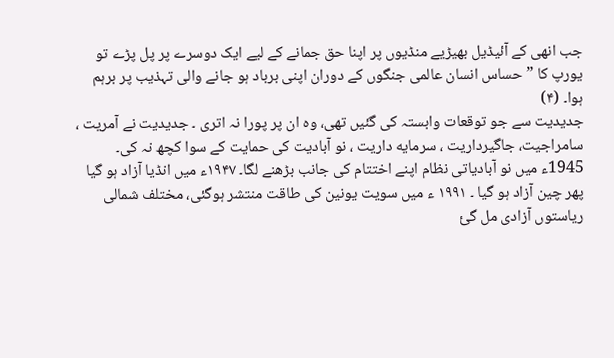جب انھی کے آئیڈیل بھیڑیے منڈیوں پر اپنا حق جمانے کے لیے ایک دوسرے پر پل پڑے تو یورپ کا ”حساس انسان عالمی جنگوں کے دوران اپنی برباد ہو جانے والی تہذیب پر برہم ہوا۔ (۴)
جدیدیت سے جو توقعات وابستہ کی گئیں تھی، وہ ان پر پورا نہ اتری ۔ جدیدیت نے آمریت ، سامراجیت، جاگیرداریت ، سرمایه داریت ، نو آبادیت کی حمایت کے سوا کچھ نہ کی۔
1945ء میں نو آبادیاتی نظام اپنے اختتام کی جانب بڑھنے لگا۔ ۱۹۴۷ء میں انڈیا آزاد ہو گیا پھر چین آزاد ہو گیا ۔ ۱۹۹۱ ء میں سویت یونین کی طاقت منتشر ہوگئی، مختلف شمالی ریاستوں آزادی مل گئ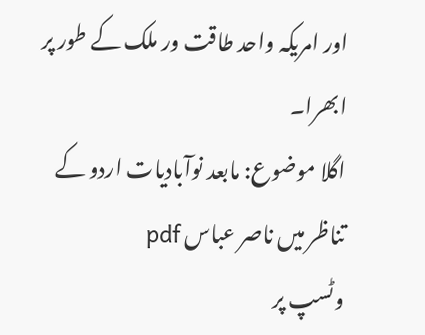اور امریکہ واحد طاقت ور ملک کے طور پر ابھرا۔
اگلا موضوع: مابعد نوآبادیات اردو کے تناظر میں ناصر عباس pdf
وٹسپ پر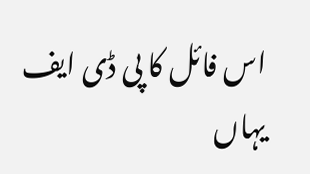اس فائل کا پی ڈی ایف یہاں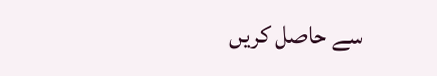سے حاصل کریں